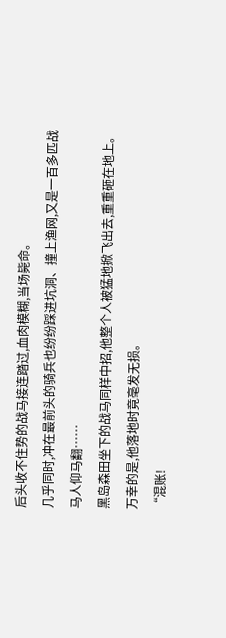后头收不住势的战马接连踏过,血肉模糊,当场毙命。
几乎同时,冲在最前头的骑兵也纷纷踩进坑洞、撞上渔网,又是一百多匹战马人仰马翻……
黑岛森田坐下的战马同样中招,他整个人被猛地掀飞出去,重重砸在地上。
万幸的是,他落地时竟毫发无损。
“混账!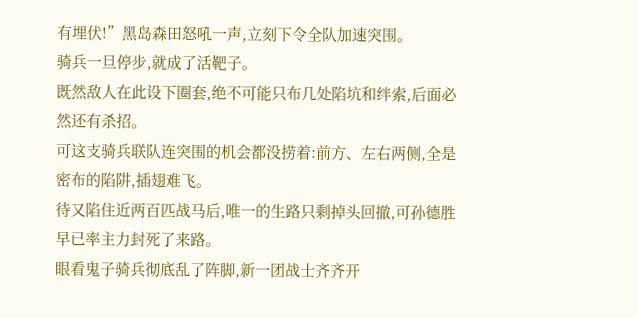有埋伏!”黑岛森田怒吼一声,立刻下令全队加速突围。
骑兵一旦停步,就成了活靶子。
既然敌人在此设下圈套,绝不可能只布几处陷坑和绊索,后面必然还有杀招。
可这支骑兵联队连突围的机会都没捞着:前方、左右两侧,全是密布的陷阱,插翅难飞。
待又陷住近两百匹战马后,唯一的生路只剩掉头回撤,可孙德胜早已率主力封死了来路。
眼看鬼子骑兵彻底乱了阵脚,新一团战士齐齐开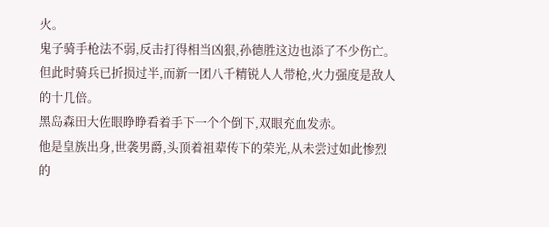火。
鬼子骑手枪法不弱,反击打得相当凶狠,孙德胜这边也添了不少伤亡。
但此时骑兵已折损过半,而新一团八千精锐人人带枪,火力强度是敌人的十几倍。
黑岛森田大佐眼睁睁看着手下一个个倒下,双眼充血发赤。
他是皇族出身,世袭男爵,头顶着祖辈传下的荣光,从未尝过如此惨烈的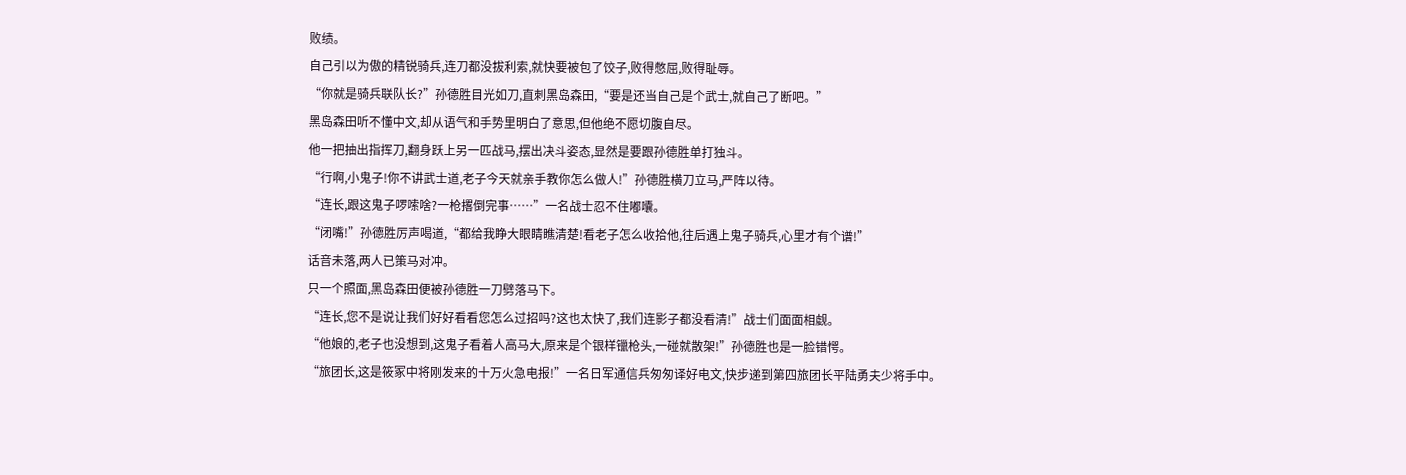败绩。
自己引以为傲的精锐骑兵,连刀都没拔利索,就快要被包了饺子,败得憋屈,败得耻辱。
“你就是骑兵联队长?”孙德胜目光如刀,直刺黑岛森田,“要是还当自己是个武士,就自己了断吧。”
黑岛森田听不懂中文,却从语气和手势里明白了意思,但他绝不愿切腹自尽。
他一把抽出指挥刀,翻身跃上另一匹战马,摆出决斗姿态,显然是要跟孙德胜单打独斗。
“行啊,小鬼子!你不讲武士道,老子今天就亲手教你怎么做人!”孙德胜横刀立马,严阵以待。
“连长,跟这鬼子啰嗦啥?一枪撂倒完事……”一名战士忍不住嘟囔。
“闭嘴!”孙德胜厉声喝道,“都给我睁大眼睛瞧清楚!看老子怎么收拾他,往后遇上鬼子骑兵,心里才有个谱!”
话音未落,两人已策马对冲。
只一个照面,黑岛森田便被孙德胜一刀劈落马下。
“连长,您不是说让我们好好看看您怎么过招吗?这也太快了,我们连影子都没看清!”战士们面面相觑。
“他娘的,老子也没想到,这鬼子看着人高马大,原来是个银样镴枪头,一碰就散架!”孙德胜也是一脸错愕。
“旅团长,这是筱冢中将刚发来的十万火急电报!”一名日军通信兵匆匆译好电文,快步递到第四旅团长平陆勇夫少将手中。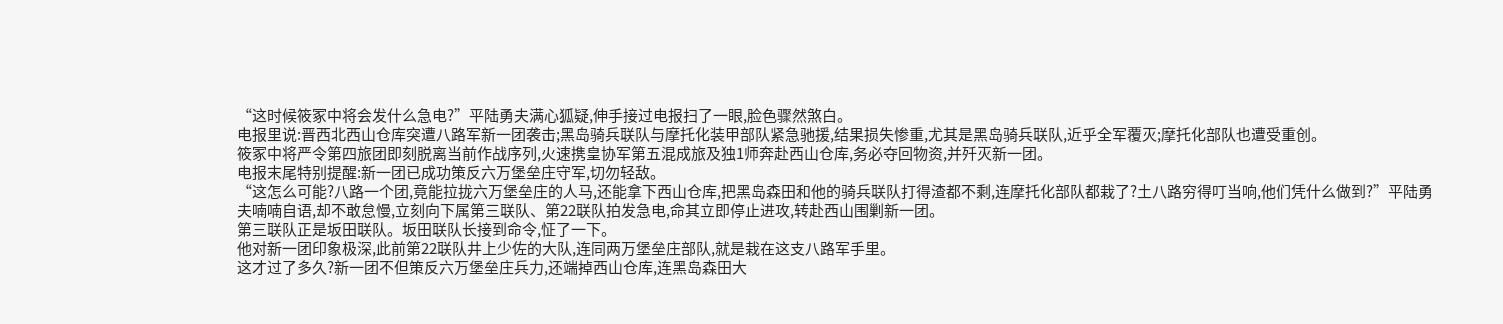“这时候筱冢中将会发什么急电?”平陆勇夫满心狐疑,伸手接过电报扫了一眼,脸色骤然煞白。
电报里说:晋西北西山仓库突遭八路军新一团袭击;黑岛骑兵联队与摩托化装甲部队紧急驰援,结果损失惨重,尤其是黑岛骑兵联队,近乎全军覆灭;摩托化部队也遭受重创。
筱冢中将严令第四旅团即刻脱离当前作战序列,火速携皇协军第五混成旅及独1师奔赴西山仓库,务必夺回物资,并歼灭新一团。
电报末尾特别提醒:新一团已成功策反六万堡垒庄守军,切勿轻敌。
“这怎么可能?八路一个团,竟能拉拢六万堡垒庄的人马,还能拿下西山仓库,把黑岛森田和他的骑兵联队打得渣都不剩,连摩托化部队都栽了?土八路穷得叮当响,他们凭什么做到?”平陆勇夫喃喃自语,却不敢怠慢,立刻向下属第三联队、第22联队拍发急电,命其立即停止进攻,转赴西山围剿新一团。
第三联队正是坂田联队。坂田联队长接到命令,怔了一下。
他对新一团印象极深,此前第22联队井上少佐的大队,连同两万堡垒庄部队,就是栽在这支八路军手里。
这才过了多久?新一团不但策反六万堡垒庄兵力,还端掉西山仓库,连黑岛森田大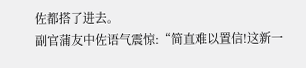佐都搭了进去。
副官蒲友中佐语气震惊:“简直难以置信!这新一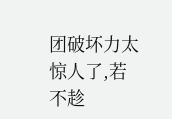团破坏力太惊人了,若不趁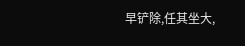早铲除,任其坐大,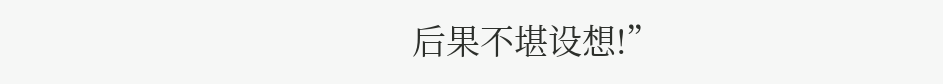后果不堪设想!”